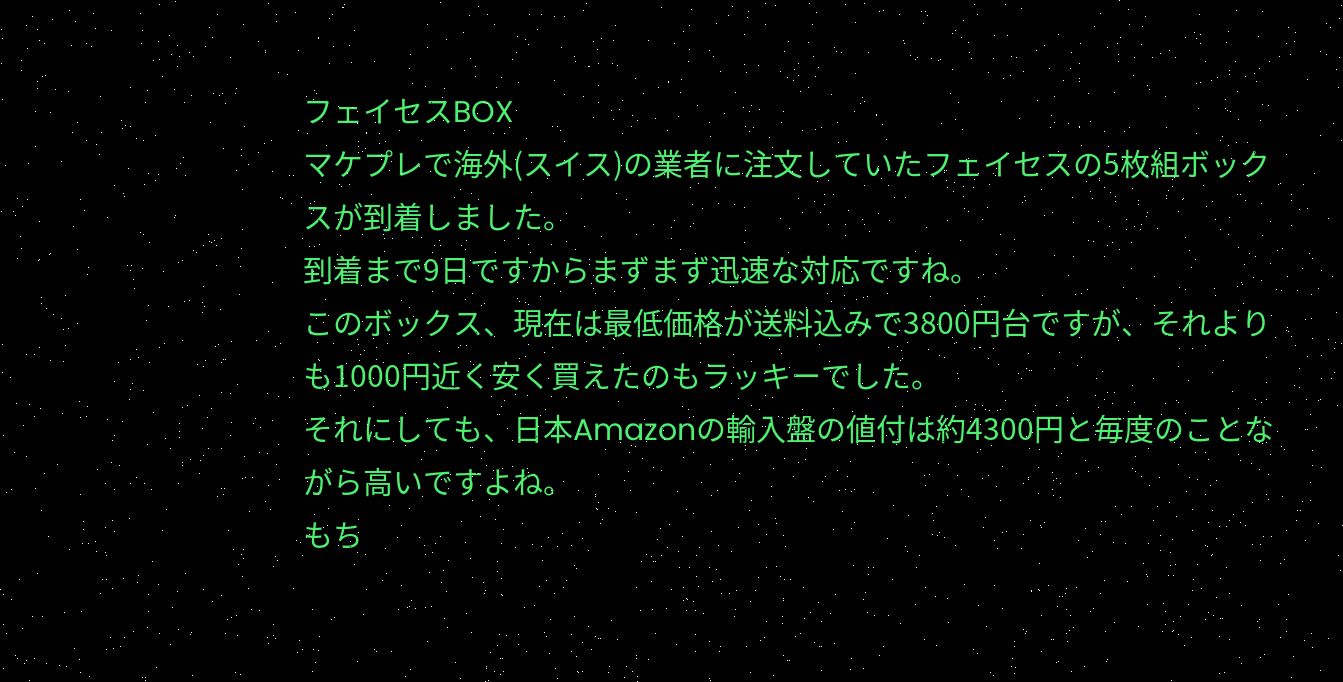フェイセスBOX
マケプレで海外(スイス)の業者に注文していたフェイセスの5枚組ボックスが到着しました。
到着まで9日ですからまずまず迅速な対応ですね。
このボックス、現在は最低価格が送料込みで3800円台ですが、それよりも1000円近く安く買えたのもラッキーでした。
それにしても、日本Amazonの輸入盤の値付は約4300円と毎度のことながら高いですよね。
もち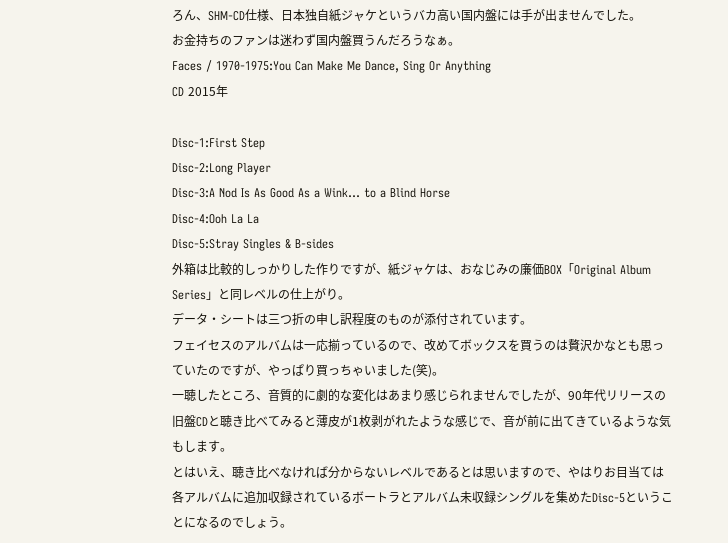ろん、SHM-CD仕様、日本独自紙ジャケというバカ高い国内盤には手が出ませんでした。
お金持ちのファンは迷わず国内盤買うんだろうなぁ。
Faces / 1970-1975:You Can Make Me Dance, Sing Or Anything
CD 2015年

Disc-1:First Step
Disc-2:Long Player
Disc-3:A Nod Is As Good As a Wink… to a Blind Horse
Disc-4:Ooh La La
Disc-5:Stray Singles & B-sides
外箱は比較的しっかりした作りですが、紙ジャケは、おなじみの廉価BOX「Original Album Series」と同レベルの仕上がり。
データ・シートは三つ折の申し訳程度のものが添付されています。
フェイセスのアルバムは一応揃っているので、改めてボックスを買うのは贅沢かなとも思っていたのですが、やっぱり買っちゃいました(笑)。
一聴したところ、音質的に劇的な変化はあまり感じられませんでしたが、90年代リリースの旧盤CDと聴き比べてみると薄皮が1枚剥がれたような感じで、音が前に出てきているような気もします。
とはいえ、聴き比べなければ分からないレベルであるとは思いますので、やはりお目当ては各アルバムに追加収録されているボートラとアルバム未収録シングルを集めたDisc-5ということになるのでしょう。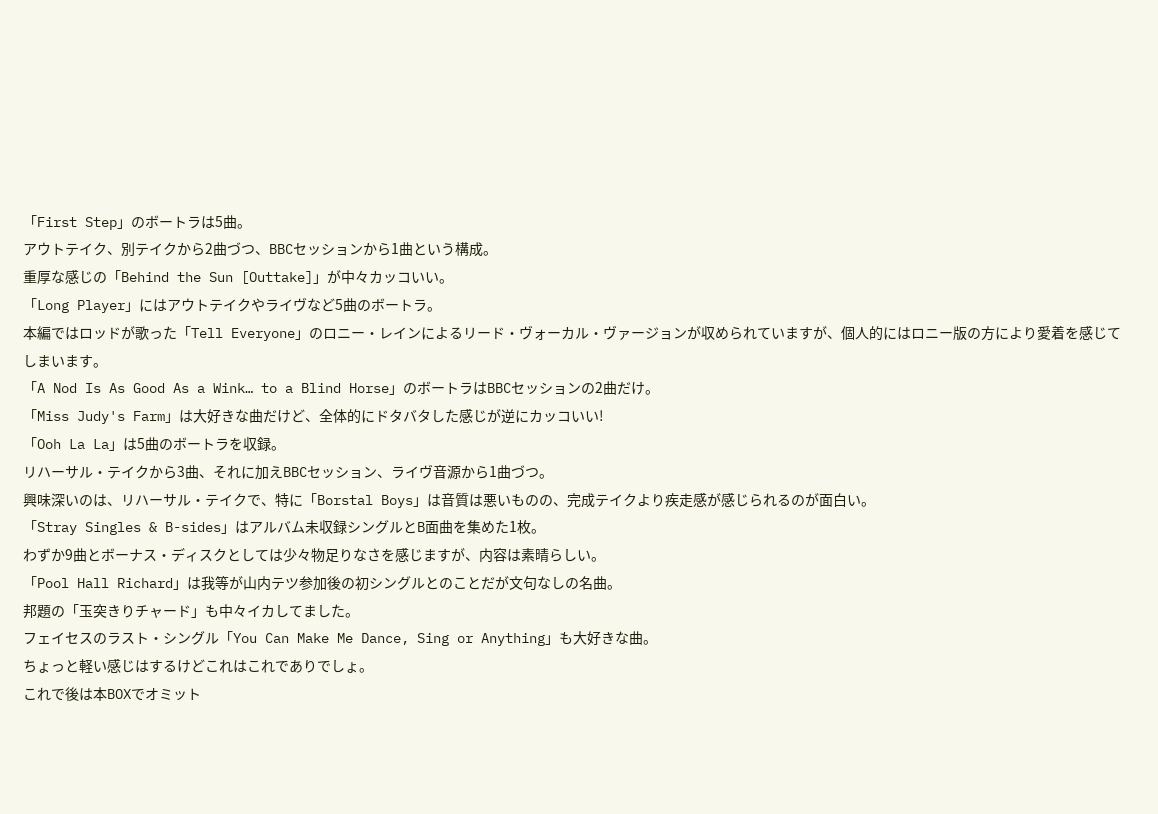「First Step」のボートラは5曲。
アウトテイク、別テイクから2曲づつ、BBCセッションから1曲という構成。
重厚な感じの「Behind the Sun [Outtake]」が中々カッコいい。
「Long Player」にはアウトテイクやライヴなど5曲のボートラ。
本編ではロッドが歌った「Tell Everyone」のロニー・レインによるリード・ヴォーカル・ヴァージョンが収められていますが、個人的にはロニー版の方により愛着を感じてしまいます。
「A Nod Is As Good As a Wink… to a Blind Horse」のボートラはBBCセッションの2曲だけ。
「Miss Judy's Farm」は大好きな曲だけど、全体的にドタバタした感じが逆にカッコいい!
「Ooh La La」は5曲のボートラを収録。
リハーサル・テイクから3曲、それに加えBBCセッション、ライヴ音源から1曲づつ。
興味深いのは、リハーサル・テイクで、特に「Borstal Boys」は音質は悪いものの、完成テイクより疾走感が感じられるのが面白い。
「Stray Singles & B-sides」はアルバム未収録シングルとB面曲を集めた1枚。
わずか9曲とボーナス・ディスクとしては少々物足りなさを感じますが、内容は素晴らしい。
「Pool Hall Richard」は我等が山内テツ参加後の初シングルとのことだが文句なしの名曲。
邦題の「玉突きりチャード」も中々イカしてました。
フェイセスのラスト・シングル「You Can Make Me Dance, Sing or Anything」も大好きな曲。
ちょっと軽い感じはするけどこれはこれでありでしょ。
これで後は本BOXでオミット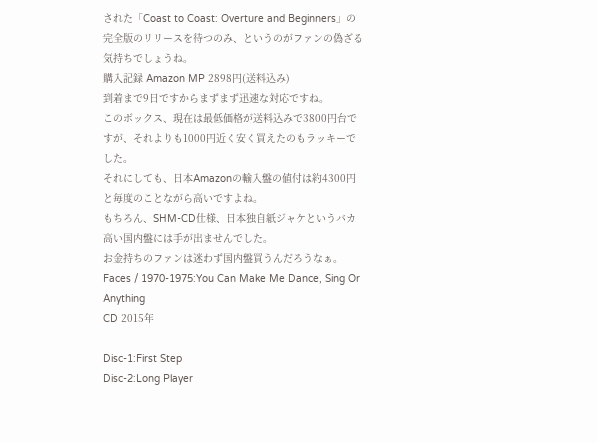された「Coast to Coast: Overture and Beginners」の完全版のリリースを待つのみ、というのがファンの偽ざる気持ちでしょうね。
購入記録 Amazon MP 2898円(送料込み)
到着まで9日ですからまずまず迅速な対応ですね。
このボックス、現在は最低価格が送料込みで3800円台ですが、それよりも1000円近く安く買えたのもラッキーでした。
それにしても、日本Amazonの輸入盤の値付は約4300円と毎度のことながら高いですよね。
もちろん、SHM-CD仕様、日本独自紙ジャケというバカ高い国内盤には手が出ませんでした。
お金持ちのファンは迷わず国内盤買うんだろうなぁ。
Faces / 1970-1975:You Can Make Me Dance, Sing Or Anything
CD 2015年

Disc-1:First Step
Disc-2:Long Player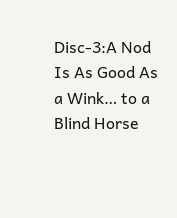Disc-3:A Nod Is As Good As a Wink… to a Blind Horse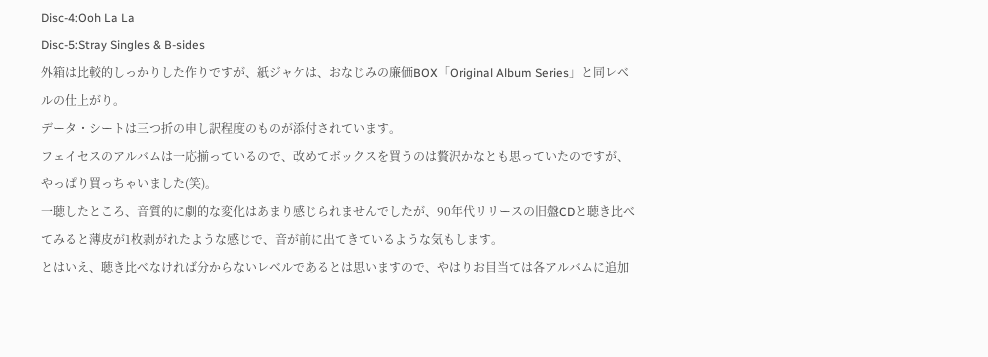Disc-4:Ooh La La
Disc-5:Stray Singles & B-sides
外箱は比較的しっかりした作りですが、紙ジャケは、おなじみの廉価BOX「Original Album Series」と同レベルの仕上がり。
データ・シートは三つ折の申し訳程度のものが添付されています。
フェイセスのアルバムは一応揃っているので、改めてボックスを買うのは贅沢かなとも思っていたのですが、やっぱり買っちゃいました(笑)。
一聴したところ、音質的に劇的な変化はあまり感じられませんでしたが、90年代リリースの旧盤CDと聴き比べてみると薄皮が1枚剥がれたような感じで、音が前に出てきているような気もします。
とはいえ、聴き比べなければ分からないレベルであるとは思いますので、やはりお目当ては各アルバムに追加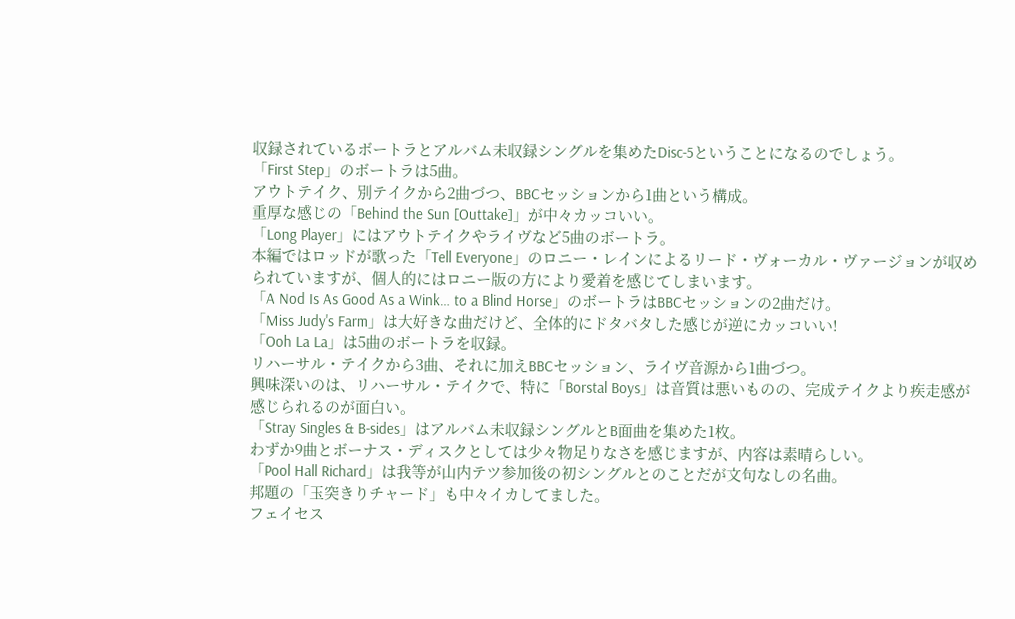収録されているボートラとアルバム未収録シングルを集めたDisc-5ということになるのでしょう。
「First Step」のボートラは5曲。
アウトテイク、別テイクから2曲づつ、BBCセッションから1曲という構成。
重厚な感じの「Behind the Sun [Outtake]」が中々カッコいい。
「Long Player」にはアウトテイクやライヴなど5曲のボートラ。
本編ではロッドが歌った「Tell Everyone」のロニー・レインによるリード・ヴォーカル・ヴァージョンが収められていますが、個人的にはロニー版の方により愛着を感じてしまいます。
「A Nod Is As Good As a Wink… to a Blind Horse」のボートラはBBCセッションの2曲だけ。
「Miss Judy's Farm」は大好きな曲だけど、全体的にドタバタした感じが逆にカッコいい!
「Ooh La La」は5曲のボートラを収録。
リハーサル・テイクから3曲、それに加えBBCセッション、ライヴ音源から1曲づつ。
興味深いのは、リハーサル・テイクで、特に「Borstal Boys」は音質は悪いものの、完成テイクより疾走感が感じられるのが面白い。
「Stray Singles & B-sides」はアルバム未収録シングルとB面曲を集めた1枚。
わずか9曲とボーナス・ディスクとしては少々物足りなさを感じますが、内容は素晴らしい。
「Pool Hall Richard」は我等が山内テツ参加後の初シングルとのことだが文句なしの名曲。
邦題の「玉突きりチャード」も中々イカしてました。
フェイセス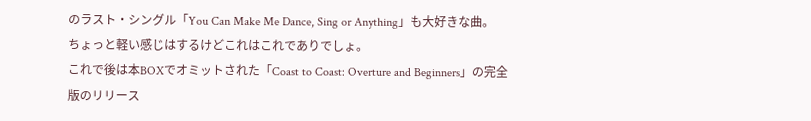のラスト・シングル「You Can Make Me Dance, Sing or Anything」も大好きな曲。
ちょっと軽い感じはするけどこれはこれでありでしょ。
これで後は本BOXでオミットされた「Coast to Coast: Overture and Beginners」の完全版のリリース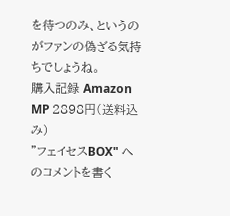を待つのみ、というのがファンの偽ざる気持ちでしょうね。
購入記録 Amazon MP 2898円(送料込み)
"フェイセスBOX" へのコメントを書く